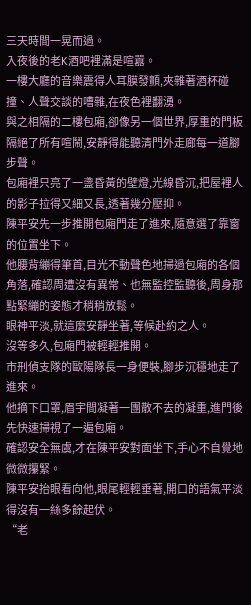三天時間一晃而過。
入夜後的老K酒吧裡滿是喧囂。
一樓大廳的音樂震得人耳膜發顫,夾雜著酒杯碰撞、人聲交談的嘈雜,在夜色裡翻湧。
與之相隔的二樓包廂,卻像另一個世界,厚重的門板隔絕了所有喧鬧,安靜得能聽清門外走廊每一道腳步聲。
包廂裡只亮了一盞昏黃的壁燈,光線昏沉,把屋裡人的影子拉得又細又長,透著幾分壓抑。
陳平安先一步推開包廂門走了進來,隨意選了靠窗的位置坐下。
他腰背繃得筆首,目光不動聲色地掃過包廂的各個角落,確認周遭沒有異常、也無監控監聽後,周身那點緊繃的姿態才稍稍放鬆。
眼神平淡,就這麼安靜坐著,等候赴約之人。
沒等多久,包廂門被輕輕推開。
市刑偵支隊的歐陽隊長一身便裝,腳步沉穩地走了進來。
他摘下口罩,眉宇間凝著一團散不去的凝重,進門後先快速掃視了一遍包廂。
確認安全無虞,才在陳平安對面坐下,手心不自覺地微微攥緊。
陳平安抬眼看向他,眼尾輕輕垂著,開口的語氣平淡得沒有一絲多餘起伏。
“老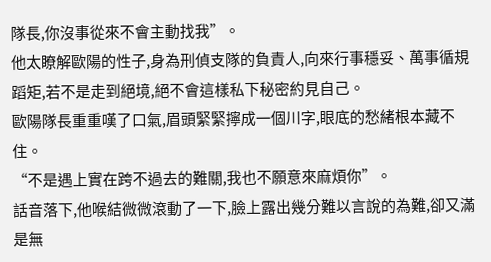隊長,你沒事從來不會主動找我”。
他太瞭解歐陽的性子,身為刑偵支隊的負責人,向來行事穩妥、萬事循規蹈矩,若不是走到絕境,絕不會這樣私下秘密約見自己。
歐陽隊長重重嘆了口氣,眉頭緊緊擰成一個川字,眼底的愁緒根本藏不住。
“不是遇上實在跨不過去的難關,我也不願意來麻煩你”。
話音落下,他喉結微微滾動了一下,臉上露出幾分難以言說的為難,卻又滿是無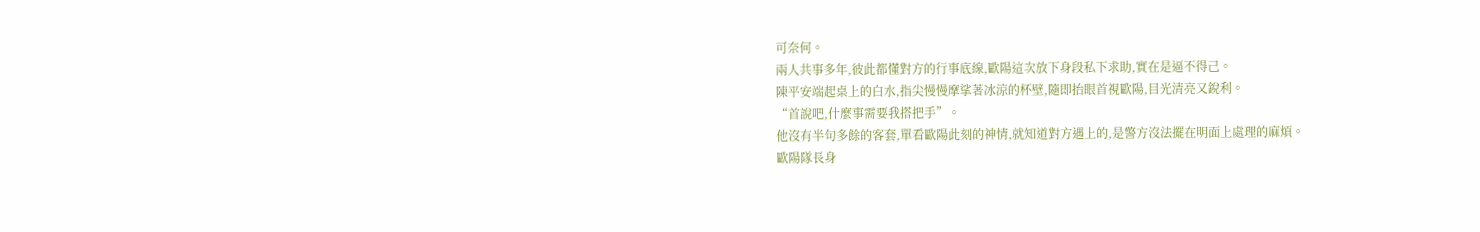可奈何。
兩人共事多年,彼此都懂對方的行事底線,歐陽這次放下身段私下求助,實在是逼不得己。
陳平安端起桌上的白水,指尖慢慢摩挲著冰涼的杯壁,隨即抬眼首視歐陽,目光清亮又銳利。
“首說吧,什麼事需要我搭把手”。
他沒有半句多餘的客套,單看歐陽此刻的神情,就知道對方遇上的,是警方沒法擺在明面上處理的麻煩。
歐陽隊長身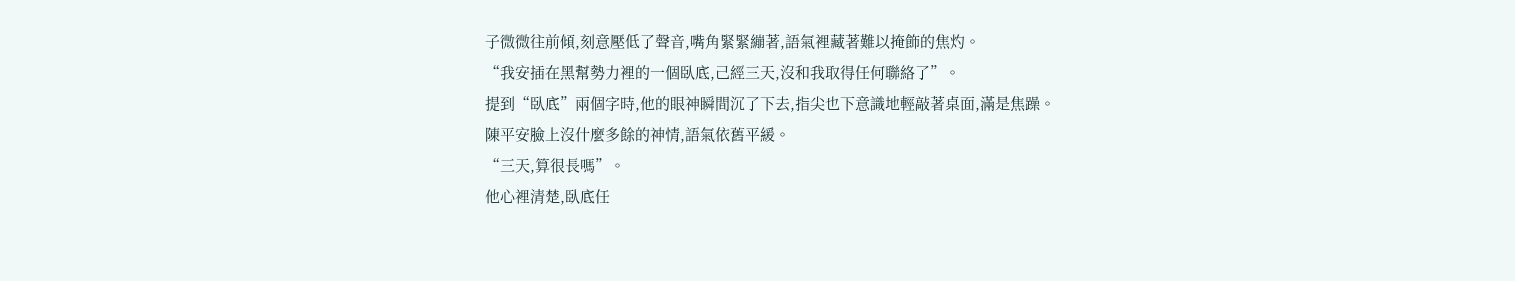子微微往前傾,刻意壓低了聲音,嘴角緊緊繃著,語氣裡藏著難以掩飾的焦灼。
“我安插在黑幫勢力裡的一個臥底,己經三天,沒和我取得任何聯絡了”。
提到“臥底”兩個字時,他的眼神瞬間沉了下去,指尖也下意識地輕敲著桌面,滿是焦躁。
陳平安臉上沒什麼多餘的神情,語氣依舊平緩。
“三天,算很長嗎”。
他心裡清楚,臥底任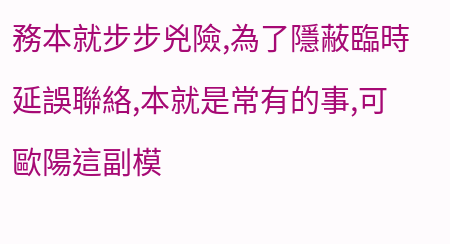務本就步步兇險,為了隱蔽臨時延誤聯絡,本就是常有的事,可歐陽這副模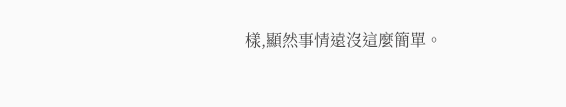樣,顯然事情遠沒這麼簡單。